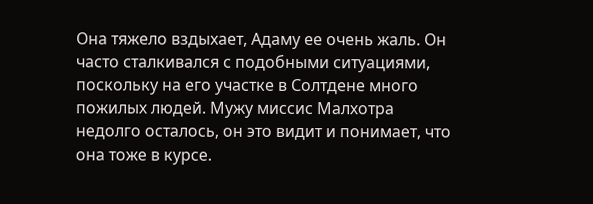Она тяжело вздыхает, Адаму ее очень жаль. Он часто сталкивался с подобными ситуациями, поскольку на его участке в Солтдене много пожилых людей. Мужу миссис Малхотра недолго осталось, он это видит и понимает, что она тоже в курсе.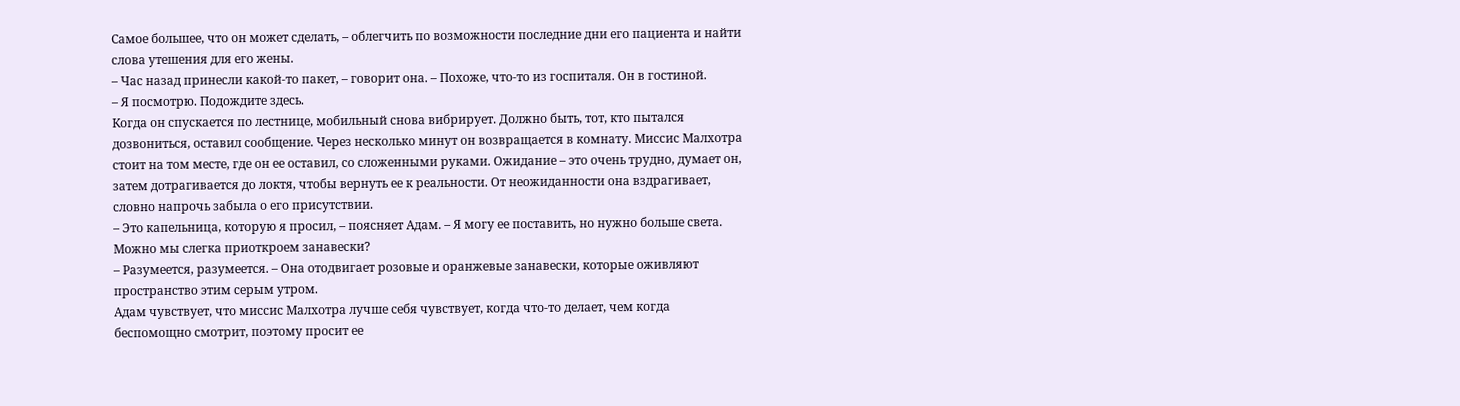Самое большее, что он может сделать, – облегчить по возможности последние дни его пациента и найти слова утешения для его жены.
– Час назад принесли какой-то пакет, – говорит она. – Похоже, что-то из госпиталя. Он в гостиной.
– Я посмотрю. Подождите здесь.
Когда он спускается по лестнице, мобильный снова вибрирует. Должно быть, тот, кто пытался дозвониться, оставил сообщение. Через несколько минут он возвращается в комнату. Миссис Малхотра стоит на том месте, где он ее оставил, со сложенными руками. Ожидание – это очень трудно, думает он, затем дотрагивается до локтя, чтобы вернуть ее к реальности. От неожиданности она вздрагивает, словно напрочь забыла о его присутствии.
– Это капельница, которую я просил, – поясняет Адам. – Я могу ее поставить, но нужно больше света. Можно мы слегка приоткроем занавески?
– Разумеется, разумеется. – Она отодвигает розовые и оранжевые занавески, которые оживляют пространство этим серым утром.
Адам чувствует, что миссис Малхотра лучше себя чувствует, когда что-то делает, чем когда беспомощно смотрит, поэтому просит ее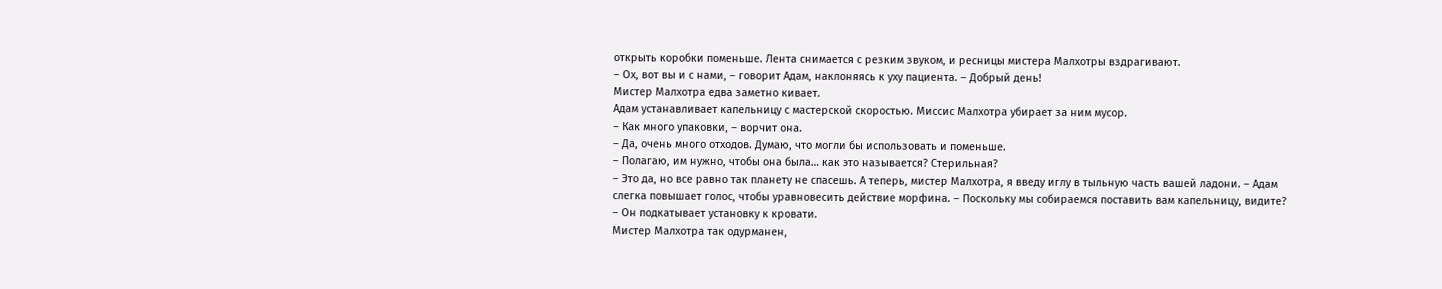открыть коробки поменьше. Лента снимается с резким звуком, и ресницы мистера Малхотры вздрагивают.
– Ох, вот вы и с нами, – говорит Адам, наклоняясь к уху пациента. – Добрый день!
Мистер Малхотра едва заметно кивает.
Адам устанавливает капельницу с мастерской скоростью. Миссис Малхотра убирает за ним мусор.
– Как много упаковки, – ворчит она.
– Да, очень много отходов. Думаю, что могли бы использовать и поменьше.
– Полагаю, им нужно, чтобы она была… как это называется? Стерильная?
– Это да, но все равно так планету не спасешь. А теперь, мистер Малхотра, я введу иглу в тыльную часть вашей ладони. – Адам слегка повышает голос, чтобы уравновесить действие морфина. – Поскольку мы собираемся поставить вам капельницу, видите? – Он подкатывает установку к кровати.
Мистер Малхотра так одурманен,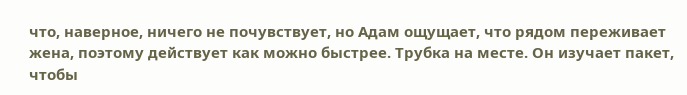что, наверное, ничего не почувствует, но Адам ощущает, что рядом переживает жена, поэтому действует как можно быстрее. Трубка на месте. Он изучает пакет, чтобы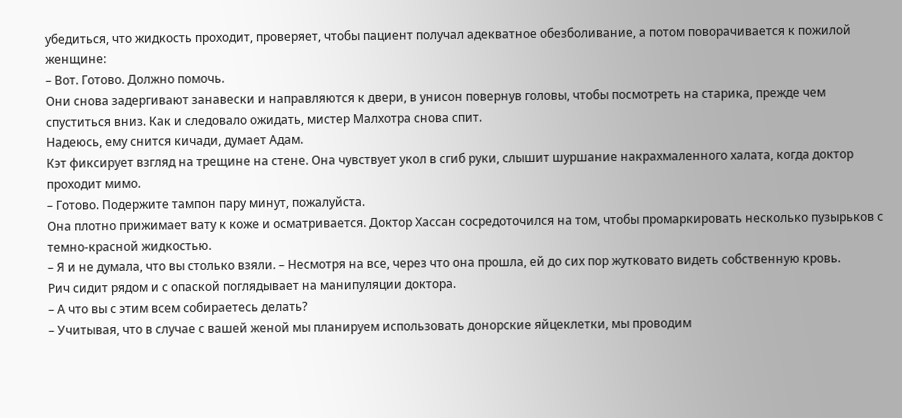убедиться, что жидкость проходит, проверяет, чтобы пациент получал адекватное обезболивание, а потом поворачивается к пожилой женщине:
– Вот. Готово. Должно помочь.
Они снова задергивают занавески и направляются к двери, в унисон повернув головы, чтобы посмотреть на старика, прежде чем спуститься вниз. Как и следовало ожидать, мистер Малхотра снова спит.
Надеюсь, ему снится кичади, думает Адам.
Кэт фиксирует взгляд на трещине на стене. Она чувствует укол в сгиб руки, слышит шуршание накрахмаленного халата, когда доктор проходит мимо.
– Готово. Подержите тампон пару минут, пожалуйста.
Она плотно прижимает вату к коже и осматривается. Доктор Хассан сосредоточился на том, чтобы промаркировать несколько пузырьков с темно-красной жидкостью.
– Я и не думала, что вы столько взяли. – Несмотря на все, через что она прошла, ей до сих пор жутковато видеть собственную кровь.
Рич сидит рядом и с опаской поглядывает на манипуляции доктора.
– А что вы с этим всем собираетесь делать?
– Учитывая, что в случае с вашей женой мы планируем использовать донорские яйцеклетки, мы проводим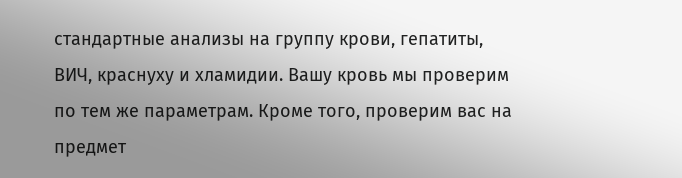стандартные анализы на группу крови, гепатиты, ВИЧ, краснуху и хламидии. Вашу кровь мы проверим по тем же параметрам. Кроме того, проверим вас на предмет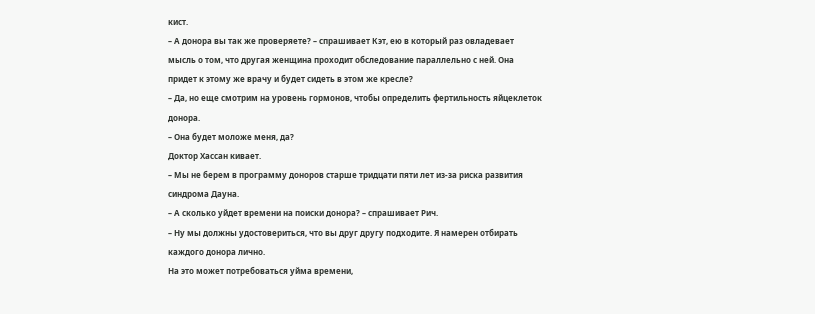кист.
– А донора вы так же проверяете? – спрашивает Кэт, ею в который раз овладевает мысль о том, что другая женщина проходит обследование параллельно с ней. Она придет к этому же врачу и будет сидеть в этом же кресле?
– Да, но еще смотрим на уровень гормонов, чтобы определить фертильность яйцеклеток донора.
– Она будет моложе меня, да?
Доктор Хассан кивает.
– Мы не берем в программу доноров старше тридцати пяти лет из-за риска развития синдрома Дауна.
– А сколько уйдет времени на поиски донора? – спрашивает Рич.
– Ну мы должны удостовериться, что вы друг другу подходите. Я намерен отбирать каждого донора лично.
На это может потребоваться уйма времени,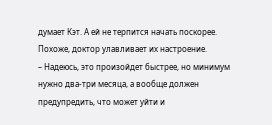думает Кэт. А ей не терпится начать поскорее.
Похоже, доктор улавливает их настроение.
– Надеюсь, это произойдет быстрее, но минимум нужно два-три месяца, а вообще должен предупредить, что может уйти и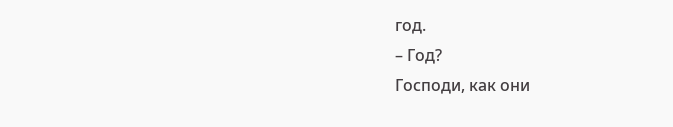год.
– Год?
Господи, как они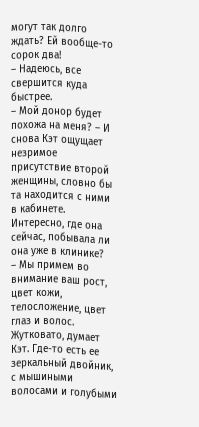могут так долго ждать? Ей вообще-то сорок два!
– Надеюсь, все свершится куда быстрее.
– Мой донор будет похожа на меня? – И снова Кэт ощущает незримое присутствие второй женщины, словно бы та находится с ними в кабинете. Интересно, где она сейчас, побывала ли она уже в клинике?
– Мы примем во внимание ваш рост, цвет кожи, телосложение, цвет глаз и волос.
Жутковато, думает Кэт. Где-то есть ее зеркальный двойник, с мышиными волосами и голубыми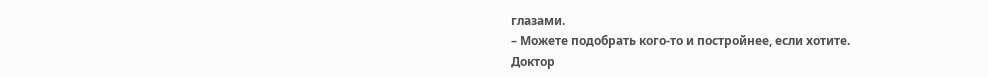глазами.
– Можете подобрать кого-то и постройнее, если хотите.
Доктор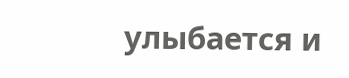улыбается и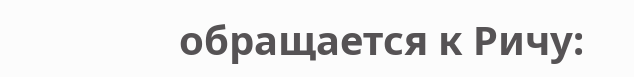обращается к Ричу: